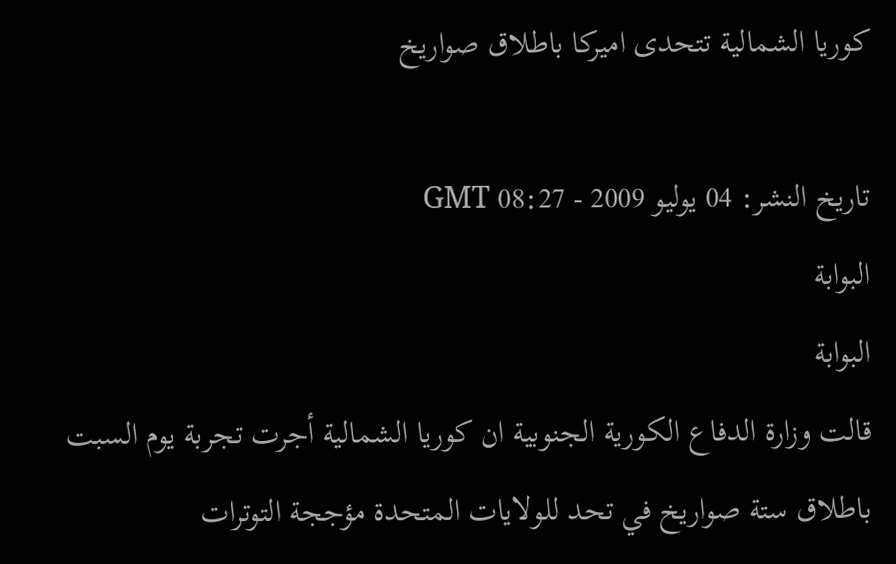كوريا الشمالية تتحدى اميركا باطلاق صواريخ

تاريخ النشر: 04 يوليو 2009 - 08:27 GMT
البوابة
البوابة
قالت وزارة الدفاع الكورية الجنوبية ان كوريا الشمالية أجرت تجربة يوم السبت باطلاق ستة صواريخ في تحد للولايات المتحدة مؤججة التوترات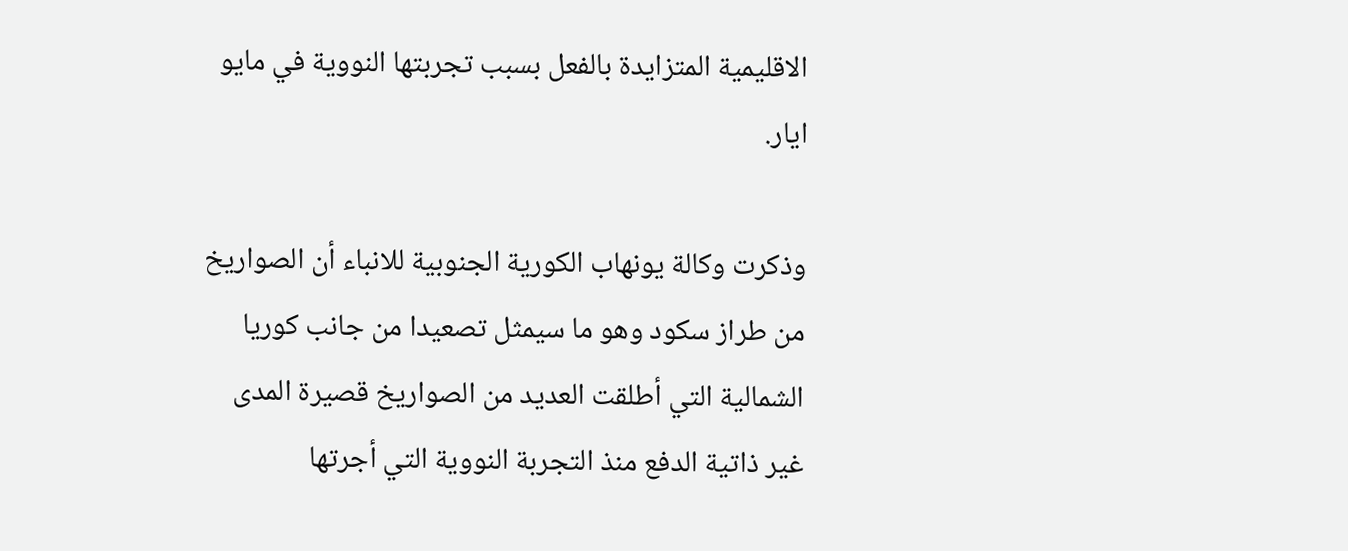الاقليمية المتزايدة بالفعل بسبب تجربتها النووية في مايو ايار.

وذكرت وكالة يونهاب الكورية الجنوبية للانباء أن الصواريخ من طراز سكود وهو ما سيمثل تصعيدا من جانب كوريا الشمالية التي أطلقت العديد من الصواريخ قصيرة المدى غير ذاتية الدفع منذ التجربة النووية التي أجرتها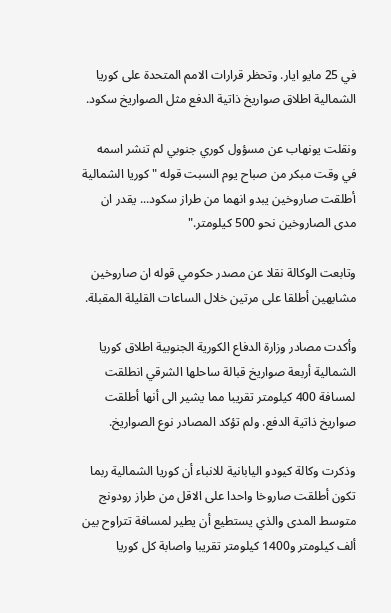في 25 مايو ايار. وتحظر قرارات الامم المتحدة على كوريا الشمالية اطلاق صواريخ ذاتية الدفع مثل الصواريخ سكود.

ونقلت يونهاب عن مسؤول كوري جنوبي لم تنشر اسمه في وقت مبكر من صباح يوم السبت قوله "كوريا الشمالية أطلقت صاروخين يبدو انهما من طراز سكود... يقدر ان مدى الصاروخين نحو 500 كيلومتر."

وتابعت الوكالة نقلا عن مصدر حكومي قوله ان صاروخين مشابهين أطلقا على مرتين خلال الساعات القليلة المقبلة.

وأكدت مصادر وزارة الدفاع الكورية الجنوبية اطلاق كوريا الشمالية أربعة صواريخ قبالة ساحلها الشرقي انطلقت لمسافة 400 كيلومتر تقريبا مما يشير الى أنها أطلقت صواريخ ذاتية الدفع. ولم تؤكد المصادر نوع الصواريخ.

وذكرت وكالة كيودو اليابانية للانباء أن كوريا الشمالية ربما تكون أطلقت صاروخا واحدا على الاقل من طراز رودونج متوسط المدى والذي يستطيع أن يطير لمسافة تتراوح بين ألف كيلومتر و1400 كيلومتر تقريبا واصابة كل كوريا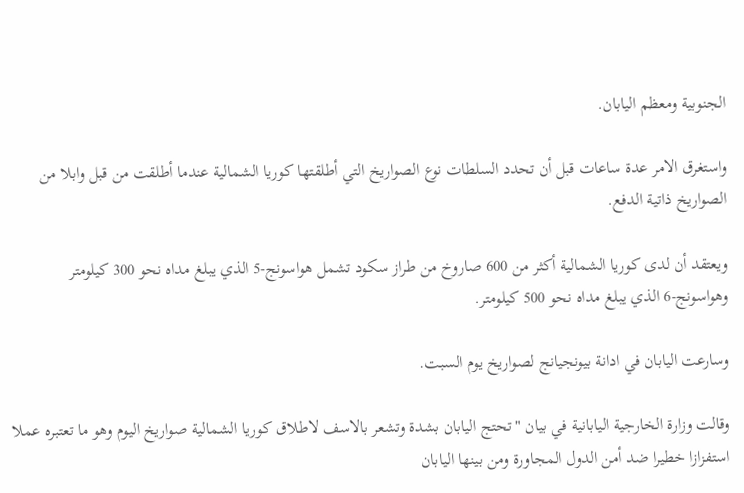الجنوبية ومعظم اليابان.

واستغرق الامر عدة ساعات قبل أن تحدد السلطات نوع الصواريخ التي أطلقتها كوريا الشمالية عندما أطلقت من قبل وابلا من الصواريخ ذاتية الدفع.

ويعتقد أن لدى كوريا الشمالية أكثر من 600 صاروخ من طراز سكود تشمل هواسونج-5 الذي يبلغ مداه نحو 300 كيلومتر وهواسونج-6 الذي يبلغ مداه نحو 500 كيلومتر.

وسارعت اليابان في ادانة بيونجيانج لصواريخ يوم السبت.

وقالت وزارة الخارجية اليابانية في بيان "تحتج اليابان بشدة وتشعر بالاسف لاطلاق كوريا الشمالية صواريخ اليوم وهو ما تعتبره عملا استفزازا خطيرا ضد أمن الدول المجاورة ومن بينها اليابان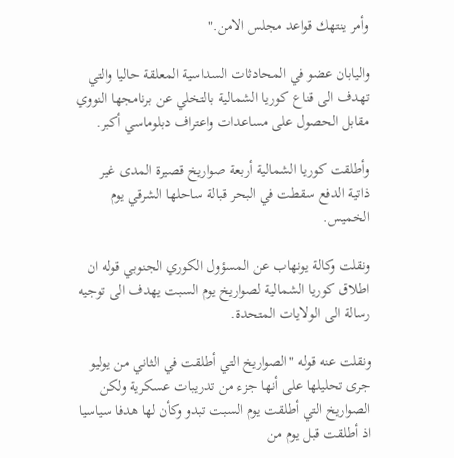وأمر ينتهك قواعد مجلس الامن."

واليابان عضو في المحادثات السداسية المعلقة حاليا والتي تهدف الى قناع كوريا الشمالية بالتخلي عن برنامجها النووي مقابل الحصول على مساعدات واعتراف دبلوماسي أكبر.

وأطلقت كوريا الشمالية أربعة صواريخ قصيرة المدى غير ذاتية الدفع سقطت في البحر قبالة ساحلها الشرقي يوم الخميس.

ونقلت وكالة يونهاب عن المسؤول الكوري الجنوبي قوله ان اطلاق كوريا الشمالية لصواريخ يوم السبت يهدف الى توجيه رسالة الى الولايات المتحدة.

ونقلت عنه قوله "الصواريخ التي أطلقت في الثاني من يوليو جرى تحليلها على أنها جزء من تدريبات عسكرية ولكن الصواريخ التي أطلقت يوم السبت تبدو وكأن لها هدفا سياسيا اذ أطلقت قبل يوم من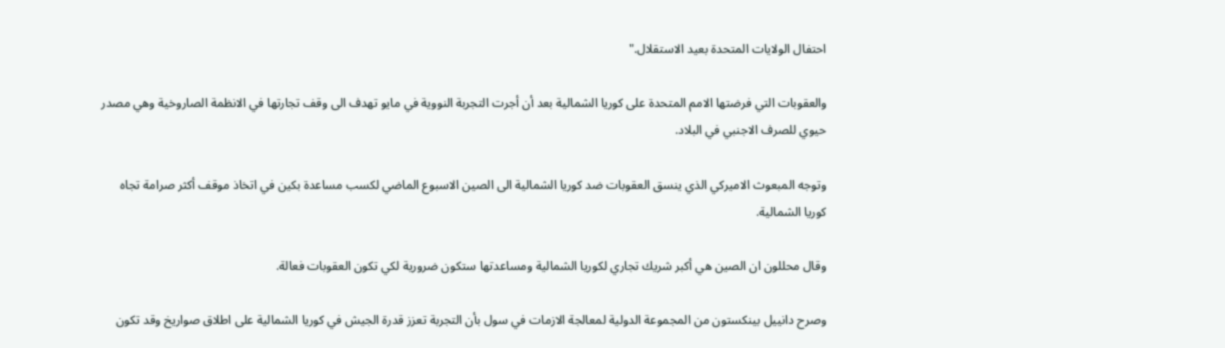احتفال الولايات المتحدة بعيد الاستقلال."

والعقوبات التي فرضتها الامم المتحدة على كوريا الشمالية بعد أن أجرت التجربة النووية في مايو تهدف الى وقف تجارتها في الانظمة الصاروخية وهي مصدر حيوي للصرف الاجنبي في البلاد.

وتوجه المبعوث الاميركي الذي ينسق العقوبات ضد كوريا الشمالية الى الصين الاسبوع الماضي لكسب مساعدة بكين في اتخاذ موقف أكثر صرامة تجاه كوريا الشمالية.

وقال محللون ان الصين هي أكبر شريك تجاري لكوريا الشمالية ومساعدتها ستكون ضرورية لكي تكون العقوبات فعالة.

وصرح دانييل بينكستون من المجموعة الدولية لمعالجة الازمات في سول بأن التجربة تعزز قدرة الجيش في كوريا الشمالية على اطلاق صواريخ وقد تكون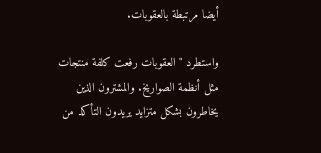أيضا مرتبطة بالعقوبات.

واستطرد "العقوبات رفعت كلفة منتجات مثل أنظمة الصواريخ. والمشترون الذين يخاطرون بشكل متزايد يريدون التأكد من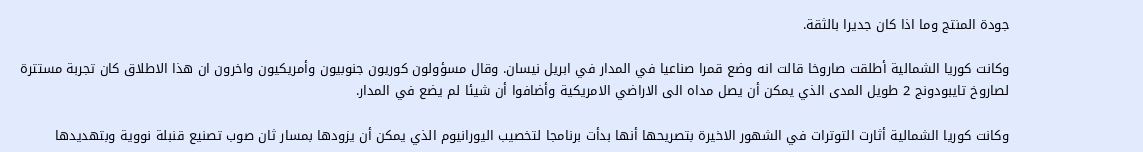جودة المنتج وما اذا كان جديرا بالثقة.

وكانت كوريا الشمالية أطلقت صاروخا قالت انه وضع قمرا صناعيا في المدار في ابريل نيسان. وقال مسؤولون كوريون جنوبيون وأمريكيون واخرون ان هذا الاطلاق كان تجربة مستترة لصاروخ تايبودونج 2 طويل المدى الذي يمكن أن يصل مداه الى الاراضي الامريكية وأضافوا أن شيئا لم يضع في المدار.

وكانت كوريا الشمالية أثارت التوترات في الشهور الاخيرة بتصريحها أنها بدأت برنامجا لتخصيب اليورانيوم الذي يمكن أن يزودها بمسار ثان صوب تصنيع قنبلة نووية وبتهديدها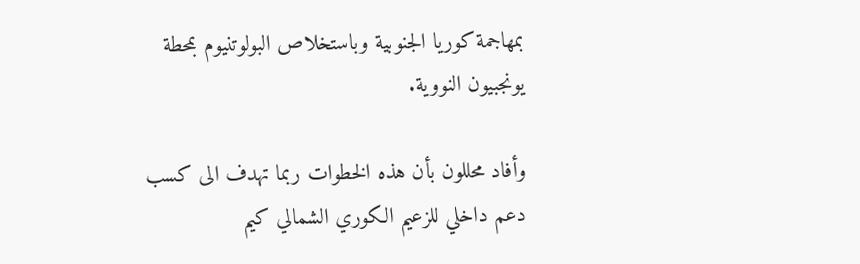بمهاجمة كوريا الجنوبية وباستخلاص البولوتنيوم بمحطة يونجبيون النووية.

وأفاد محللون بأن هذه الخطوات ربما تهدف الى كسب دعم داخلي للزعيم الكوري الشمالي كيم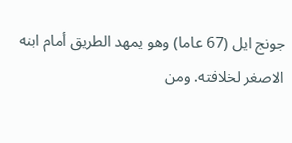جونج ايل (67 عاما) وهو يمهد الطريق أمام ابنه الاصغر لخلافته. ومن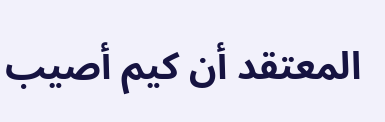المعتقد أن كيم أصيب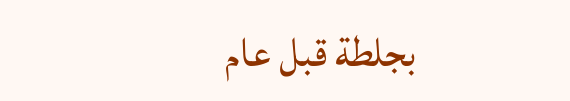بجلطة قبل عام